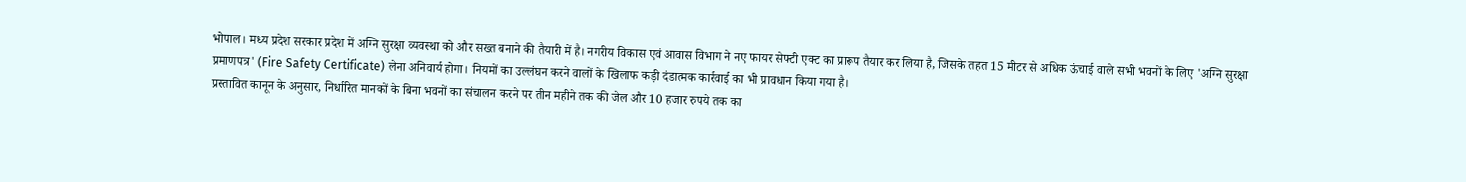भोपाल। मध्य प्रदेश सरकार प्रदेश में अग्नि सुरक्षा व्यवस्था को और सख्त बनाने की तैयारी में है। नगरीय विकास एवं आवास विभाग ने नए फायर सेफ्टी एक्ट का प्रारूप तैयार कर लिया है, जिसके तहत 15 मीटर से अधिक ऊंचाई वाले सभी भवनों के लिए 'अग्नि सुरक्षा प्रमाणपत्र' (Fire Safety Certificate) लेना अनिवार्य होगा। नियमों का उल्लंघन करने वालों के खिलाफ कड़ी दंडात्मक कार्रवाई का भी प्रावधान किया गया है।
प्रस्तावित कानून के अनुसार, निर्धारित मानकों के बिना भवनों का संचालन करने पर तीन महीने तक की जेल और 10 हजार रुपये तक का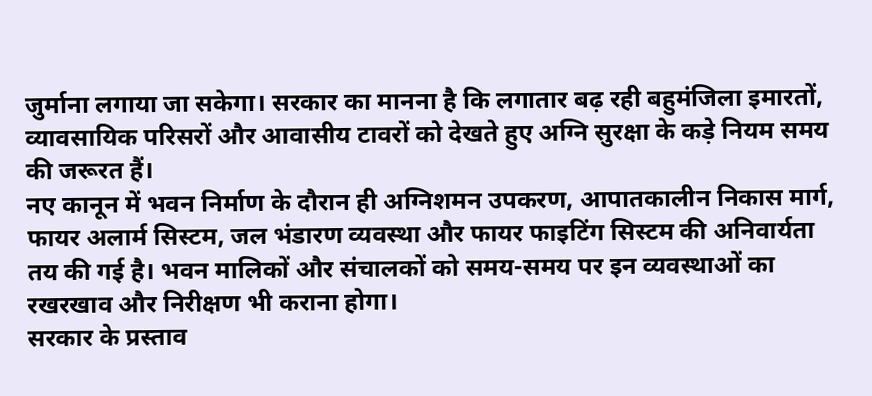जुर्माना लगाया जा सकेगा। सरकार का मानना है कि लगातार बढ़ रही बहुमंजिला इमारतों, व्यावसायिक परिसरों और आवासीय टावरों को देखते हुए अग्नि सुरक्षा के कड़े नियम समय की जरूरत हैं।
नए कानून में भवन निर्माण के दौरान ही अग्निशमन उपकरण, आपातकालीन निकास मार्ग, फायर अलार्म सिस्टम, जल भंडारण व्यवस्था और फायर फाइटिंग सिस्टम की अनिवार्यता तय की गई है। भवन मालिकों और संचालकों को समय-समय पर इन व्यवस्थाओं का रखरखाव और निरीक्षण भी कराना होगा।
सरकार के प्रस्ताव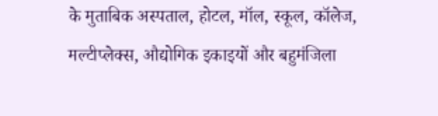के मुताबिक अस्पताल, होटल, मॉल, स्कूल, कॉलेज, मल्टीप्लेक्स, औद्योगिक इकाइयों और बहुमंजिला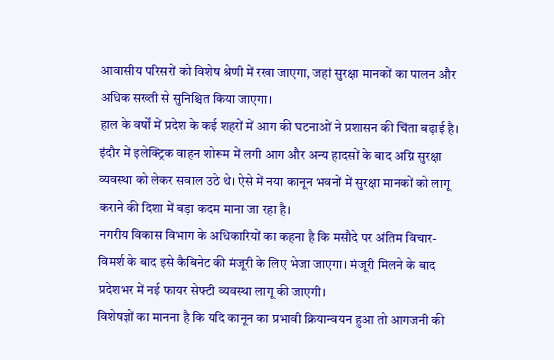आवासीय परिसरों को विशेष श्रेणी में रखा जाएगा, जहां सुरक्षा मानकों का पालन और अधिक सख्ती से सुनिश्चित किया जाएगा।
हाल के वर्षों में प्रदेश के कई शहरों में आग की घटनाओं ने प्रशासन की चिंता बढ़ाई है। इंदौर में इलेक्ट्रिक वाहन शोरूम में लगी आग और अन्य हादसों के बाद अग्नि सुरक्षा व्यवस्था को लेकर सवाल उठे थे। ऐसे में नया कानून भवनों में सुरक्षा मानकों को लागू कराने की दिशा में बड़ा कदम माना जा रहा है।
नगरीय विकास विभाग के अधिकारियों का कहना है कि मसौदे पर अंतिम विचार-विमर्श के बाद इसे कैबिनेट की मंजूरी के लिए भेजा जाएगा। मंजूरी मिलने के बाद प्रदेशभर में नई फायर सेफ्टी व्यवस्था लागू की जाएगी।
विशेषज्ञों का मानना है कि यदि कानून का प्रभावी क्रियान्वयन हुआ तो आगजनी की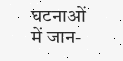घटनाओं में जान-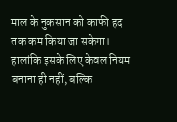माल के नुकसान को काफी हद तक कम किया जा सकेगा। हालांकि इसके लिए केवल नियम बनाना ही नहीं, बल्कि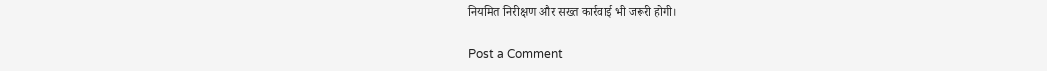नियमित निरीक्षण और सख्त कार्रवाई भी जरूरी होगी।

Post a Comment